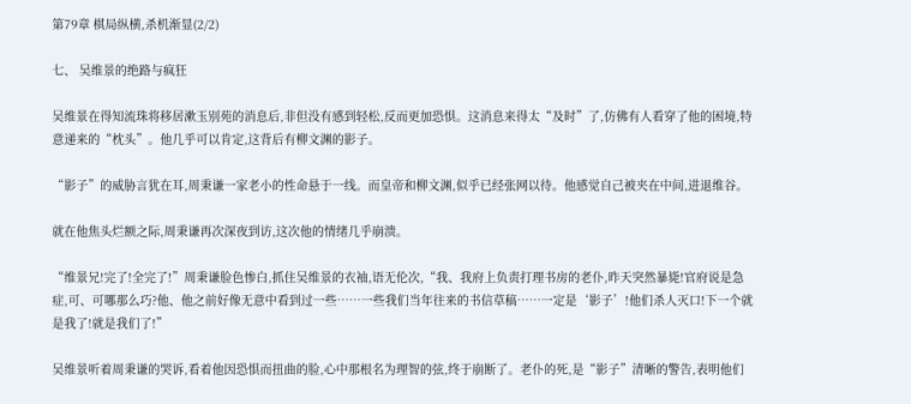第79章 棋局纵横,杀机渐显(2/2)

七、 吴维景的绝路与疯狂

吴维景在得知流珠将移居漱玉别苑的消息后,非但没有感到轻松,反而更加恐惧。这消息来得太“及时”了,仿佛有人看穿了他的困境,特意递来的“枕头”。他几乎可以肯定,这背后有柳文渊的影子。

“影子”的威胁言犹在耳,周秉谦一家老小的性命悬于一线。而皇帝和柳文渊,似乎已经张网以待。他感觉自己被夹在中间,进退维谷。

就在他焦头烂额之际,周秉谦再次深夜到访,这次他的情绪几乎崩溃。

“维景兄!完了!全完了!”周秉谦脸色惨白,抓住吴维景的衣袖,语无伦次,“我、我府上负责打理书房的老仆,昨天突然暴毙!官府说是急症,可、可哪那么巧?他、他之前好像无意中看到过一些……一些我们当年往来的书信草稿……一定是‘影子’!他们杀人灭口!下一个就是我了!就是我们了!”

吴维景听着周秉谦的哭诉,看着他因恐惧而扭曲的脸,心中那根名为理智的弦,终于崩断了。老仆的死,是“影子”清晰的警告,表明他们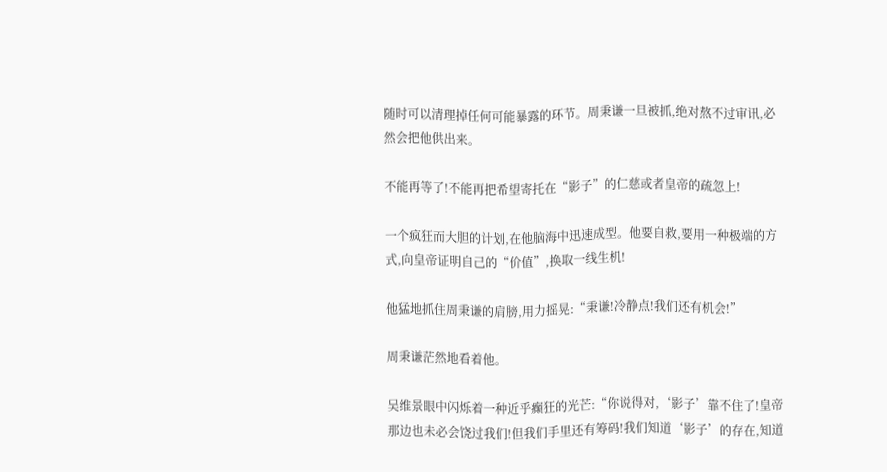随时可以清理掉任何可能暴露的环节。周秉谦一旦被抓,绝对熬不过审讯,必然会把他供出来。

不能再等了!不能再把希望寄托在“影子”的仁慈或者皇帝的疏忽上!

一个疯狂而大胆的计划,在他脑海中迅速成型。他要自救,要用一种极端的方式,向皇帝证明自己的“价值”,换取一线生机!

他猛地抓住周秉谦的肩膀,用力摇晃:“秉谦!冷静点!我们还有机会!”

周秉谦茫然地看着他。

吴维景眼中闪烁着一种近乎癫狂的光芒:“你说得对,‘影子’靠不住了!皇帝那边也未必会饶过我们!但我们手里还有筹码!我们知道‘影子’的存在,知道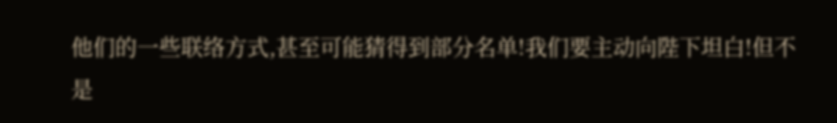他们的一些联络方式,甚至可能猜得到部分名单!我们要主动向陛下坦白!但不是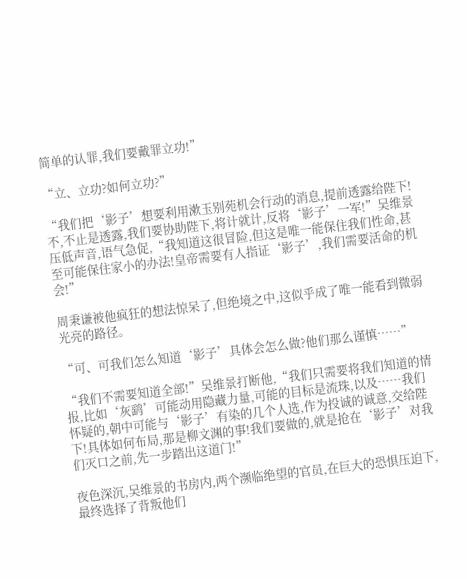简单的认罪,我们要戴罪立功!”

“立、立功?如何立功?”

“我们把‘影子’想要利用漱玉别苑机会行动的消息,提前透露给陛下!不,不止是透露,我们要协助陛下,将计就计,反将‘影子’一军!”吴维景压低声音,语气急促,“我知道这很冒险,但这是唯一能保住我们性命,甚至可能保住家小的办法!皇帝需要有人指证‘影子’,我们需要活命的机会!”

周秉谦被他疯狂的想法惊呆了,但绝境之中,这似乎成了唯一能看到微弱光亮的路径。

“可、可我们怎么知道‘影子’具体会怎么做?他们那么谨慎……”

“我们不需要知道全部!”吴维景打断他,“我们只需要将我们知道的情报,比如‘灰鹞’可能动用隐藏力量,可能的目标是流珠,以及……我们怀疑的,朝中可能与‘影子’有染的几个人选,作为投诚的诚意,交给陛下!具体如何布局,那是柳文渊的事!我们要做的,就是抢在‘影子’对我们灭口之前,先一步踏出这道门!”

夜色深沉,吴维景的书房内,两个濒临绝望的官员,在巨大的恐惧压迫下,最终选择了背叛他们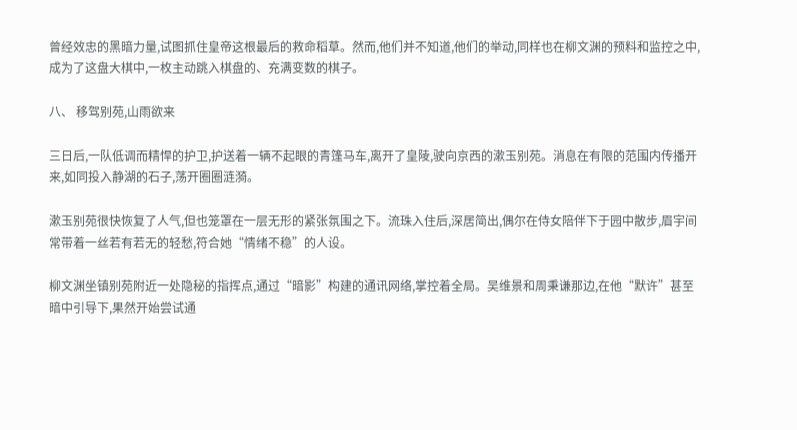曾经效忠的黑暗力量,试图抓住皇帝这根最后的救命稻草。然而,他们并不知道,他们的举动,同样也在柳文渊的预料和监控之中,成为了这盘大棋中,一枚主动跳入棋盘的、充满变数的棋子。

八、 移驾别苑,山雨欲来

三日后,一队低调而精悍的护卫,护送着一辆不起眼的青篷马车,离开了皇陵,驶向京西的漱玉别苑。消息在有限的范围内传播开来,如同投入静湖的石子,荡开圈圈涟漪。

漱玉别苑很快恢复了人气,但也笼罩在一层无形的紧张氛围之下。流珠入住后,深居简出,偶尔在侍女陪伴下于园中散步,眉宇间常带着一丝若有若无的轻愁,符合她“情绪不稳”的人设。

柳文渊坐镇别苑附近一处隐秘的指挥点,通过“暗影”构建的通讯网络,掌控着全局。吴维景和周秉谦那边,在他“默许”甚至暗中引导下,果然开始尝试通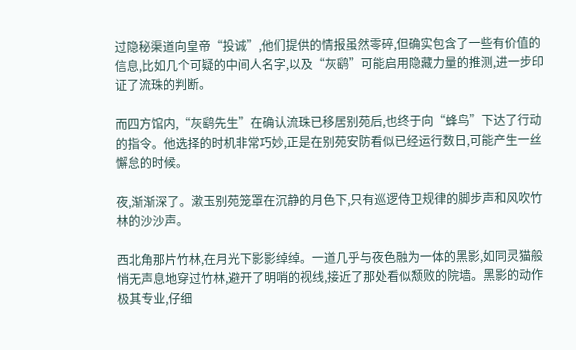过隐秘渠道向皇帝“投诚”,他们提供的情报虽然零碎,但确实包含了一些有价值的信息,比如几个可疑的中间人名字,以及“灰鹞”可能启用隐藏力量的推测,进一步印证了流珠的判断。

而四方馆内,“灰鹞先生”在确认流珠已移居别苑后,也终于向“蜂鸟”下达了行动的指令。他选择的时机非常巧妙,正是在别苑安防看似已经运行数日,可能产生一丝懈怠的时候。

夜,渐渐深了。漱玉别苑笼罩在沉静的月色下,只有巡逻侍卫规律的脚步声和风吹竹林的沙沙声。

西北角那片竹林,在月光下影影绰绰。一道几乎与夜色融为一体的黑影,如同灵猫般悄无声息地穿过竹林,避开了明哨的视线,接近了那处看似颓败的院墙。黑影的动作极其专业,仔细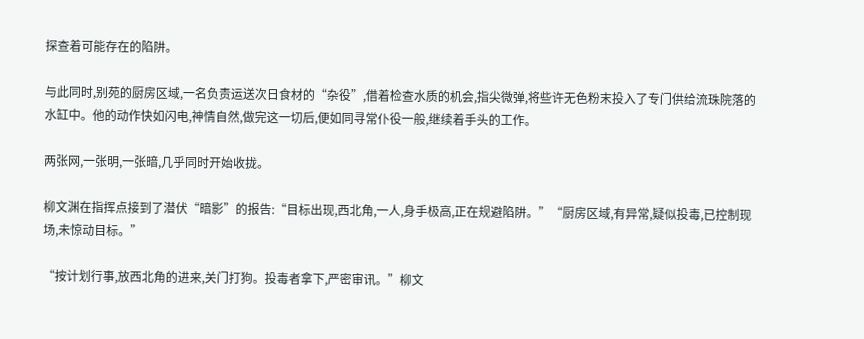探查着可能存在的陷阱。

与此同时,别苑的厨房区域,一名负责运送次日食材的“杂役”,借着检查水质的机会,指尖微弹,将些许无色粉末投入了专门供给流珠院落的水缸中。他的动作快如闪电,神情自然,做完这一切后,便如同寻常仆役一般,继续着手头的工作。

两张网,一张明,一张暗,几乎同时开始收拢。

柳文渊在指挥点接到了潜伏“暗影”的报告:“目标出现,西北角,一人,身手极高,正在规避陷阱。”“厨房区域,有异常,疑似投毒,已控制现场,未惊动目标。”

“按计划行事,放西北角的进来,关门打狗。投毒者拿下,严密审讯。”柳文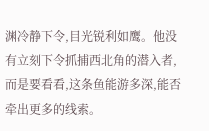渊冷静下令,目光锐利如鹰。他没有立刻下令抓捕西北角的潜入者,而是要看看,这条鱼能游多深,能否牵出更多的线索。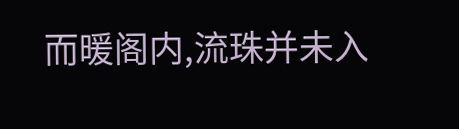而暖阁内,流珠并未入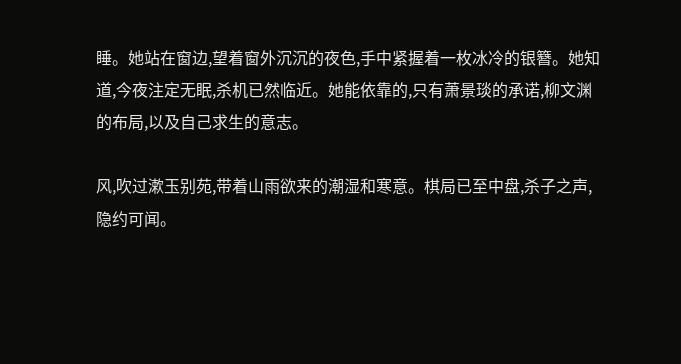睡。她站在窗边,望着窗外沉沉的夜色,手中紧握着一枚冰冷的银簪。她知道,今夜注定无眠,杀机已然临近。她能依靠的,只有萧景琰的承诺,柳文渊的布局,以及自己求生的意志。

风,吹过漱玉别苑,带着山雨欲来的潮湿和寒意。棋局已至中盘,杀子之声,隐约可闻。